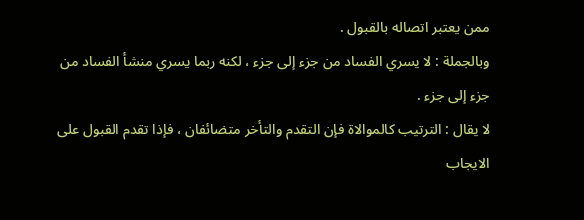ممن يعتبر اتصاله بالقبول .
وبالجملة : لا يسري الفساد من جزء إلى جزء ، لكنه ربما يسري منشأ الفساد من
جزء إلى جزء .
لا يقال : الترتيب كالموالاة فإن التقدم والتأخر متضائفان ، فإذا تقدم القبول على
الايجاب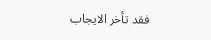فقد تأخر الايجاب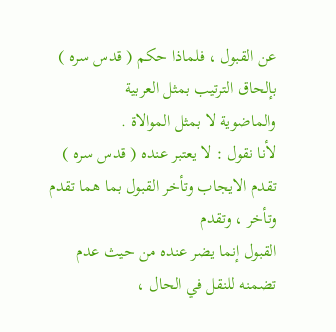عن القبول ، فلماذا حكم ( قدس سره ) بإلحاق الترتيب بمثل العربية
والماضوية لا بمثل الموالاة .
لأنا نقول : لا يعتبر عنده ( قدس سره ) تقدم الايجاب وتأخر القبول بما هما تقدم وتأخر ، وتقدم
القبول إنما يضر عنده من حيث عدم تضمنه للنقل في الحال ،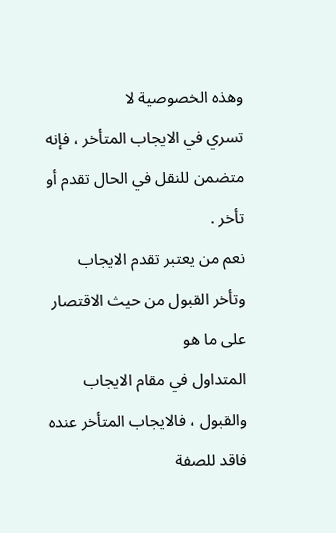وهذه الخصوصية لا
تسري في الايجاب المتأخر ، فإنه متضمن للنقل في الحال تقدم أو تأخر .
نعم من يعتبر تقدم الايجاب وتأخر القبول من حيث الاقتصار على ما هو
المتداول في مقام الايجاب والقبول ، فالايجاب المتأخر عنده فاقد للصفة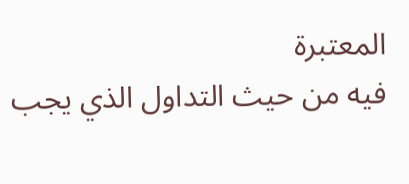المعتبرة
فيه من حيث التداول الذي يجب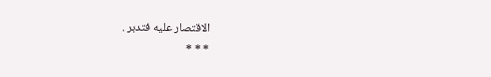الاقتصار عليه فتدبر .
* * *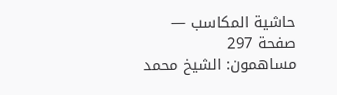حاشية المكاسب — صفحة 297
مساهمون: الشيخ محمد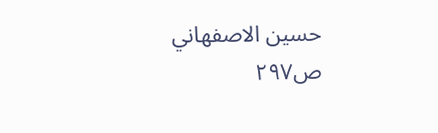حسين الاصفهاني
ص٢٩٧